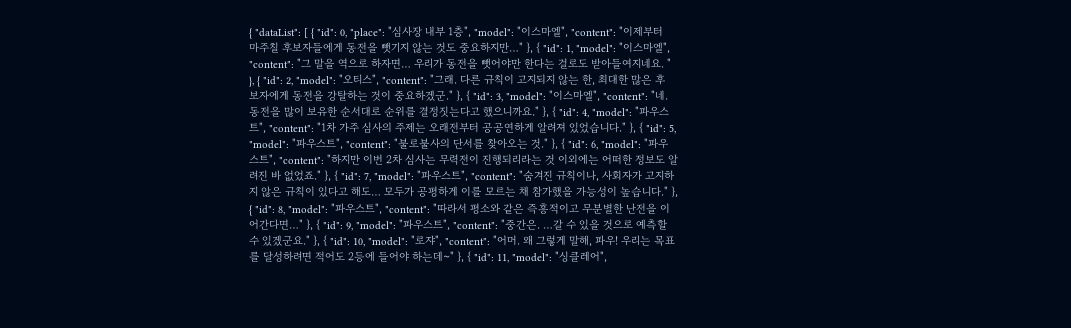{ "dataList": [ { "id": 0, "place": "심사장 내부 1층", "model": "이스마엘", "content": "이제부터 마주칠 후보자들에게 동전을 뺏기지 않는 것도 중요하지만…" }, { "id": 1, "model": "이스마엘", "content": "그 말을 역으로 하자면… 우리가 동전을 뺏어야만 한다는 걸로도 받아들여지네요. " }, { "id": 2, "model": "오티스", "content": "그래. 다른 규칙이 고지되지 않는 한, 최대한 많은 후보자에게 동전을 강탈하는 것이 중요하겠군." }, { "id": 3, "model": "이스마엘", "content": "네. 동전을 많이 보유한 순서대로 순위를 결정짓는다고 했으니까요." }, { "id": 4, "model": "파우스트", "content": "1차 가주 심사의 주제는 오래전부터 공공연하게 알려져 있었습니다." }, { "id": 5, "model": "파우스트", "content": "불로불사의 단서를 찾아오는 것." }, { "id": 6, "model": "파우스트", "content": "하지만 이번 2차 심사는 무력전이 진행되리라는 것 이외에는 어떠한 정보도 알려진 바 없었죠." }, { "id": 7, "model": "파우스트", "content": "숨겨진 규칙이나, 사회자가 고지하지 않은 규칙이 있다고 해도… 모두가 공평하게 이를 모르는 채 참가했을 가능성이 높습니다." }, { "id": 8, "model": "파우스트", "content": "따라서 평소와 같은 즉흥적이고 무분별한 난전을 이어간다면…" }, { "id": 9, "model": "파우스트", "content": "중간은. …갈 수 있을 것으로 예측할 수 있겠군요." }, { "id": 10, "model": "로쟈", "content": "어머. 왜 그렇게 말해, 파우! 우리는 목표를 달성하려면 적어도 2등에 들어야 하는데~" }, { "id": 11, "model": "싱클레어",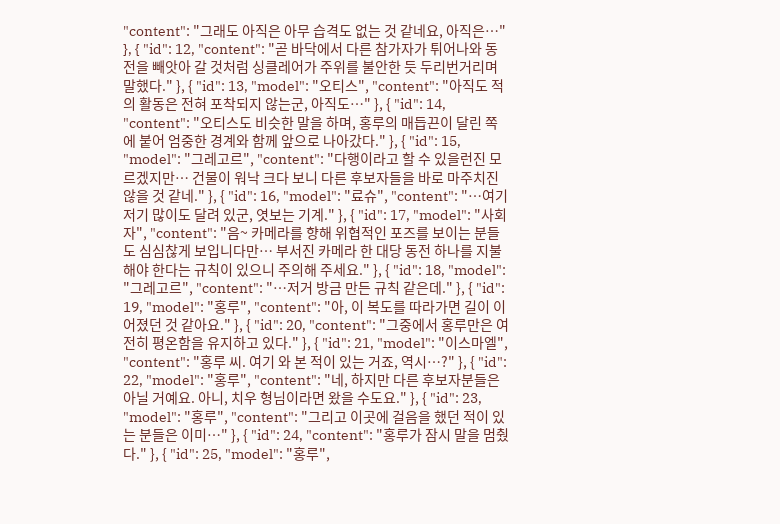"content": "그래도 아직은 아무 습격도 없는 것 같네요, 아직은…" }, { "id": 12, "content": "곧 바닥에서 다른 참가자가 튀어나와 동전을 빼앗아 갈 것처럼 싱클레어가 주위를 불안한 듯 두리번거리며 말했다." }, { "id": 13, "model": "오티스", "content": "아직도 적의 활동은 전혀 포착되지 않는군, 아직도…" }, { "id": 14, "content": "오티스도 비슷한 말을 하며, 홍루의 매듭끈이 달린 쪽에 붙어 엄중한 경계와 함께 앞으로 나아갔다." }, { "id": 15, "model": "그레고르", "content": "다행이라고 할 수 있을런진 모르겠지만… 건물이 워낙 크다 보니 다른 후보자들을 바로 마주치진 않을 것 같네." }, { "id": 16, "model": "료슈", "content": "…여기저기 많이도 달려 있군, 엿보는 기계." }, { "id": 17, "model": "사회자", "content": "음~ 카메라를 향해 위협적인 포즈를 보이는 분들도 심심찮게 보입니다만… 부서진 카메라 한 대당 동전 하나를 지불해야 한다는 규칙이 있으니 주의해 주세요." }, { "id": 18, "model": "그레고르", "content": "…저거 방금 만든 규칙 같은데." }, { "id": 19, "model": "홍루", "content": "아, 이 복도를 따라가면 길이 이어졌던 것 같아요." }, { "id": 20, "content": "그중에서 홍루만은 여전히 평온함을 유지하고 있다." }, { "id": 21, "model": "이스마엘", "content": "홍루 씨. 여기 와 본 적이 있는 거죠, 역시…?" }, { "id": 22, "model": "홍루", "content": "네, 하지만 다른 후보자분들은 아닐 거예요. 아니, 치우 형님이라면 왔을 수도요." }, { "id": 23, "model": "홍루", "content": "그리고 이곳에 걸음을 했던 적이 있는 분들은 이미…" }, { "id": 24, "content": "홍루가 잠시 말을 멈췄다." }, { "id": 25, "model": "홍루",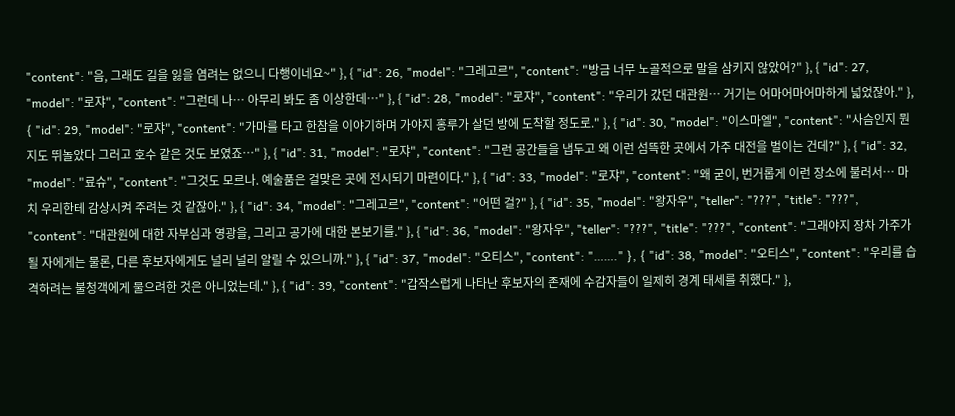"content": "음, 그래도 길을 잃을 염려는 없으니 다행이네요~" }, { "id": 26, "model": "그레고르", "content": "방금 너무 노골적으로 말을 삼키지 않았어?" }, { "id": 27, "model": "로쟈", "content": "그런데 나… 아무리 봐도 좀 이상한데…" }, { "id": 28, "model": "로쟈", "content": "우리가 갔던 대관원… 거기는 어마어마어마하게 넓었잖아." }, { "id": 29, "model": "로쟈", "content": "가마를 타고 한참을 이야기하며 가야지 홍루가 살던 방에 도착할 정도로." }, { "id": 30, "model": "이스마엘", "content": "사슴인지 뭔지도 뛰놀았다 그러고 호수 같은 것도 보였죠…" }, { "id": 31, "model": "로쟈", "content": "그런 공간들을 냅두고 왜 이런 섬뜩한 곳에서 가주 대전을 벌이는 건데?" }, { "id": 32, "model": "료슈", "content": "그것도 모르나. 예술품은 걸맞은 곳에 전시되기 마련이다." }, { "id": 33, "model": "로쟈", "content": "왜 굳이, 번거롭게 이런 장소에 불러서… 마치 우리한테 감상시켜 주려는 것 같잖아." }, { "id": 34, "model": "그레고르", "content": "어떤 걸?" }, { "id": 35, "model": "왕자우", "teller": "???", "title": "???", "content": "대관원에 대한 자부심과 영광을, 그리고 공가에 대한 본보기를." }, { "id": 36, "model": "왕자우", "teller": "???", "title": "???", "content": "그래야지 장차 가주가 될 자에게는 물론, 다른 후보자에게도 널리 널리 알릴 수 있으니까." }, { "id": 37, "model": "오티스", "content": "……." }, { "id": 38, "model": "오티스", "content": "우리를 습격하려는 불청객에게 물으려한 것은 아니었는데." }, { "id": 39, "content": "갑작스럽게 나타난 후보자의 존재에 수감자들이 일제히 경계 태세를 취했다." },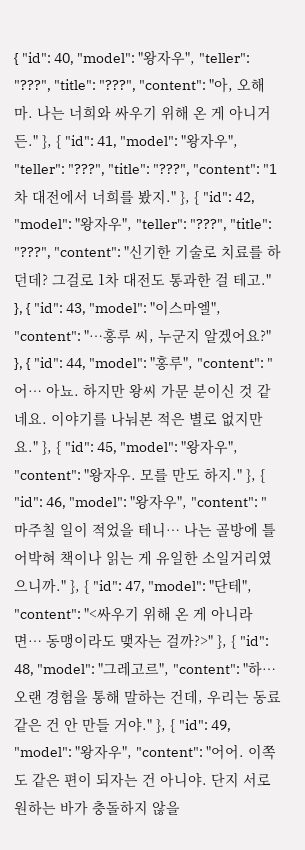{ "id": 40, "model": "왕자우", "teller": "???", "title": "???", "content": "아, 오해 마. 나는 너희와 싸우기 위해 온 게 아니거든." }, { "id": 41, "model": "왕자우", "teller": "???", "title": "???", "content": "1차 대전에서 너희를 봤지." }, { "id": 42, "model": "왕자우", "teller": "???", "title": "???", "content": "신기한 기술로 치료를 하던데? 그걸로 1차 대전도 통과한 걸 테고." }, { "id": 43, "model": "이스마엘", "content": "…홍루 씨, 누군지 알겠어요?" }, { "id": 44, "model": "홍루", "content": "어… 아뇨. 하지만 왕씨 가문 분이신 것 같네요. 이야기를 나눠본 적은 별로 없지만요." }, { "id": 45, "model": "왕자우", "content": "왕자우. 모를 만도 하지." }, { "id": 46, "model": "왕자우", "content": "마주칠 일이 적었을 테니… 나는 골방에 틀어박혀 책이나 읽는 게 유일한 소일거리였으니까." }, { "id": 47, "model": "단테", "content": "<싸우기 위해 온 게 아니라면… 동맹이라도 맺자는 걸까?>" }, { "id": 48, "model": "그레고르", "content": "하… 오랜 경험을 통해 말하는 건데, 우리는 동료 같은 건 안 만들 거야." }, { "id": 49, "model": "왕자우", "content": "어어. 이쪽도 같은 편이 되자는 건 아니야. 단지 서로 원하는 바가 충돌하지 않을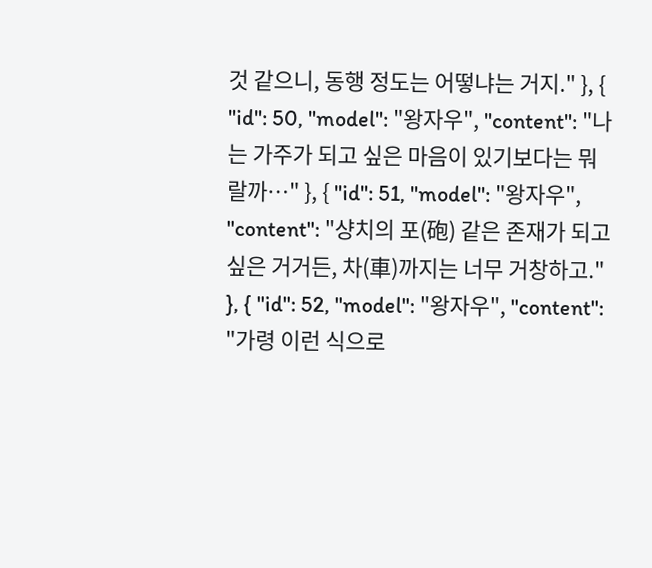것 같으니, 동행 정도는 어떻냐는 거지." }, { "id": 50, "model": "왕자우", "content": "나는 가주가 되고 싶은 마음이 있기보다는 뭐랄까…" }, { "id": 51, "model": "왕자우", "content": "샹치의 포(砲) 같은 존재가 되고 싶은 거거든, 차(車)까지는 너무 거창하고." }, { "id": 52, "model": "왕자우", "content": "가령 이런 식으로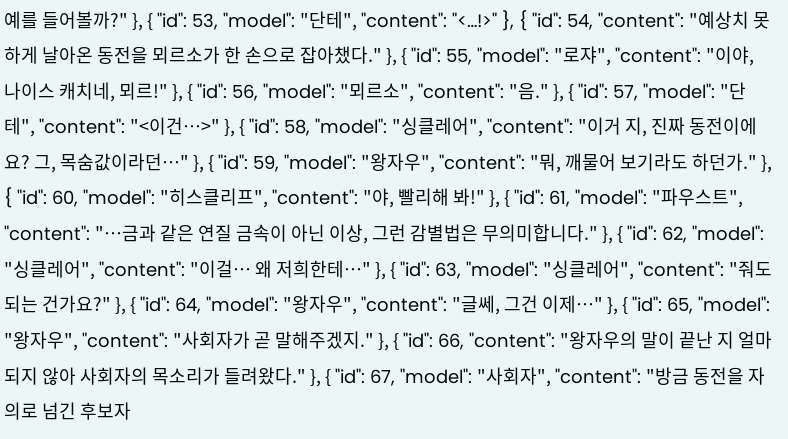예를 들어볼까?" }, { "id": 53, "model": "단테", "content": "<…!>" }, { "id": 54, "content": "예상치 못하게 날아온 동전을 뫼르소가 한 손으로 잡아챘다." }, { "id": 55, "model": "로쟈", "content": "이야, 나이스 캐치네, 뫼르!" }, { "id": 56, "model": "뫼르소", "content": "음." }, { "id": 57, "model": "단테", "content": "<이건…>" }, { "id": 58, "model": "싱클레어", "content": "이거 지, 진짜 동전이에요? 그, 목숨값이라던…" }, { "id": 59, "model": "왕자우", "content": "뭐, 깨물어 보기라도 하던가." }, { "id": 60, "model": "히스클리프", "content": "야, 빨리해 봐!" }, { "id": 61, "model": "파우스트", "content": "…금과 같은 연질 금속이 아닌 이상, 그런 감별법은 무의미합니다." }, { "id": 62, "model": "싱클레어", "content": "이걸… 왜 저희한테…" }, { "id": 63, "model": "싱클레어", "content": "줘도 되는 건가요?" }, { "id": 64, "model": "왕자우", "content": "글쎄, 그건 이제…" }, { "id": 65, "model": "왕자우", "content": "사회자가 곧 말해주겠지." }, { "id": 66, "content": "왕자우의 말이 끝난 지 얼마 되지 않아 사회자의 목소리가 들려왔다." }, { "id": 67, "model": "사회자", "content": "방금 동전을 자의로 넘긴 후보자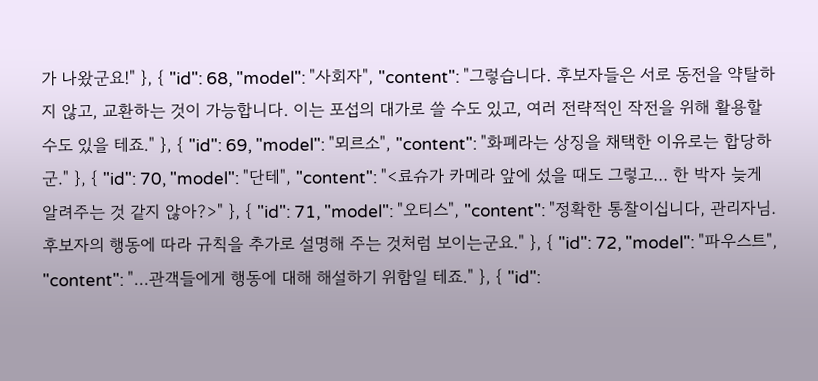가 나왔군요!" }, { "id": 68, "model": "사회자", "content": "그렇습니다. 후보자들은 서로 동전을 약탈하지 않고, 교환하는 것이 가능합니다. 이는 포섭의 대가로 쓸 수도 있고, 여러 전략적인 작전을 위해 활용할 수도 있을 테죠." }, { "id": 69, "model": "뫼르소", "content": "화폐라는 상징을 채택한 이유로는 합당하군." }, { "id": 70, "model": "단테", "content": "<료슈가 카메라 앞에 섰을 때도 그렇고… 한 박자 늦게 알려주는 것 같지 않아?>" }, { "id": 71, "model": "오티스", "content": "정확한 통찰이십니다, 관리자님. 후보자의 행동에 따라 규칙을 추가로 설명해 주는 것처럼 보이는군요." }, { "id": 72, "model": "파우스트", "content": "…관객들에게 행동에 대해 해설하기 위함일 테죠." }, { "id":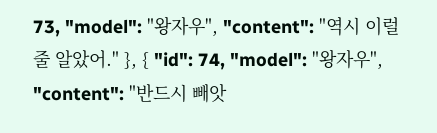73, "model": "왕자우", "content": "역시 이럴 줄 알았어." }, { "id": 74, "model": "왕자우", "content": "반드시 빼앗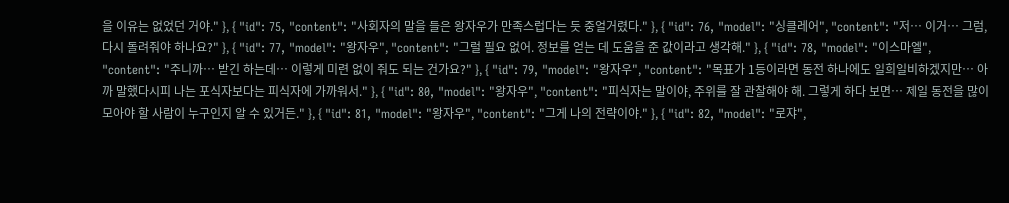을 이유는 없었던 거야." }, { "id": 75, "content": "사회자의 말을 들은 왕자우가 만족스럽다는 듯 중얼거렸다." }, { "id": 76, "model": "싱클레어", "content": "저… 이거… 그럼, 다시 돌려줘야 하나요?" }, { "id": 77, "model": "왕자우", "content": "그럴 필요 없어. 정보를 얻는 데 도움을 준 값이라고 생각해." }, { "id": 78, "model": "이스마엘", "content": "주니까… 받긴 하는데… 이렇게 미련 없이 줘도 되는 건가요?" }, { "id": 79, "model": "왕자우", "content": "목표가 1등이라면 동전 하나에도 일희일비하겠지만… 아까 말했다시피 나는 포식자보다는 피식자에 가까워서." }, { "id": 80, "model": "왕자우", "content": "피식자는 말이야, 주위를 잘 관찰해야 해. 그렇게 하다 보면… 제일 동전을 많이 모아야 할 사람이 누구인지 알 수 있거든." }, { "id": 81, "model": "왕자우", "content": "그게 나의 전략이야." }, { "id": 82, "model": "로쟈",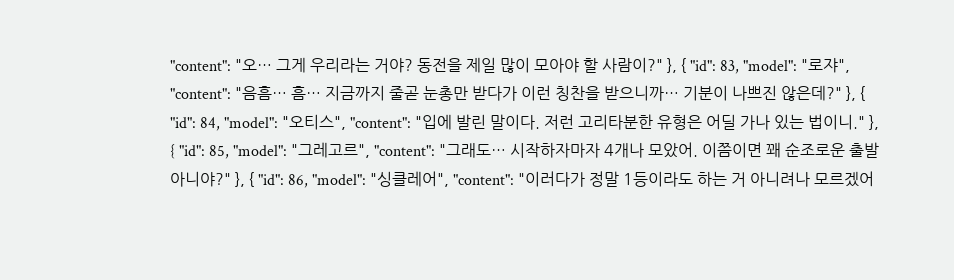"content": "오… 그게 우리라는 거야? 동전을 제일 많이 모아야 할 사람이?" }, { "id": 83, "model": "로쟈", "content": "음흠… 흠… 지금까지 줄곧 눈총만 받다가 이런 칭찬을 받으니까… 기분이 나쁘진 않은데?" }, { "id": 84, "model": "오티스", "content": "입에 발린 말이다. 저런 고리타분한 유형은 어딜 가나 있는 법이니." }, { "id": 85, "model": "그레고르", "content": "그래도… 시작하자마자 4개나 모았어. 이쯤이면 꽤 순조로운 출발 아니야?" }, { "id": 86, "model": "싱클레어", "content": "이러다가 정말 1등이라도 하는 거 아니려나 모르겠어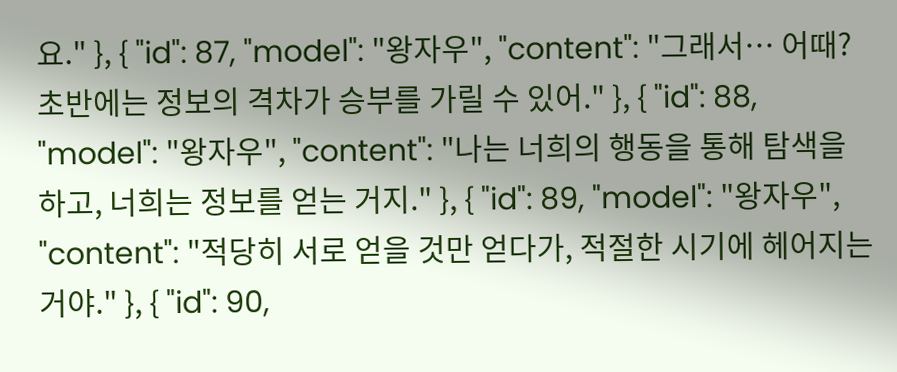요." }, { "id": 87, "model": "왕자우", "content": "그래서… 어때? 초반에는 정보의 격차가 승부를 가릴 수 있어." }, { "id": 88, "model": "왕자우", "content": "나는 너희의 행동을 통해 탐색을 하고, 너희는 정보를 얻는 거지." }, { "id": 89, "model": "왕자우", "content": "적당히 서로 얻을 것만 얻다가, 적절한 시기에 헤어지는 거야." }, { "id": 90,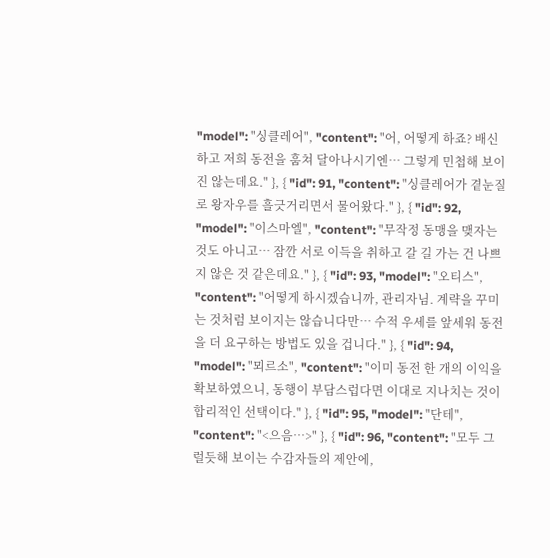"model": "싱클레어", "content": "어, 어떻게 하죠? 배신하고 저희 동전을 훔쳐 달아나시기엔… 그렇게 민첩해 보이진 않는데요." }, { "id": 91, "content": "싱클레어가 곁눈질로 왕자우를 흘긋거리면서 물어왔다." }, { "id": 92, "model": "이스마엘", "content": "무작정 동맹을 맺자는 것도 아니고… 잠깐 서로 이득을 취하고 갈 길 가는 건 나쁘지 않은 것 같은데요." }, { "id": 93, "model": "오티스", "content": "어떻게 하시겠습니까, 관리자님. 계략을 꾸미는 것처럼 보이지는 않습니다만… 수적 우세를 앞세워 동전을 더 요구하는 방법도 있을 겁니다." }, { "id": 94, "model": "뫼르소", "content": "이미 동전 한 개의 이익을 확보하였으니, 동행이 부담스럽다면 이대로 지나치는 것이 합리적인 선택이다." }, { "id": 95, "model": "단테", "content": "<으음…>" }, { "id": 96, "content": "모두 그럴듯해 보이는 수감자들의 제안에,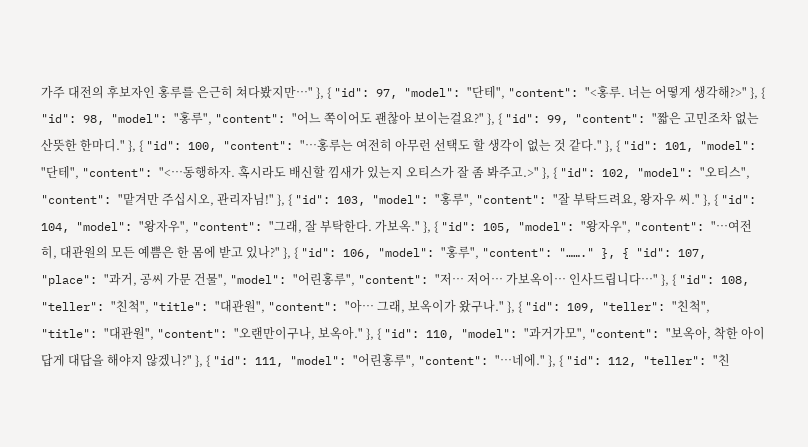가주 대전의 후보자인 홍루를 은근히 쳐다봤지만…" }, { "id": 97, "model": "단테", "content": "<홍루. 너는 어떻게 생각해?>" }, { "id": 98, "model": "홍루", "content": "어느 쪽이어도 괜찮아 보이는걸요?" }, { "id": 99, "content": "짧은 고민조차 없는 산뜻한 한마디." }, { "id": 100, "content": "…홍루는 여전히 아무런 선택도 할 생각이 없는 것 같다." }, { "id": 101, "model": "단테", "content": "<…동행하자. 혹시라도 배신할 낌새가 있는지 오티스가 잘 좀 봐주고.>" }, { "id": 102, "model": "오티스", "content": "맡겨만 주십시오, 관리자님!" }, { "id": 103, "model": "홍루", "content": "잘 부탁드려요, 왕자우 씨." }, { "id": 104, "model": "왕자우", "content": "그래, 잘 부탁한다. 가보옥." }, { "id": 105, "model": "왕자우", "content": "…여전히, 대관원의 모든 예쁨은 한 몸에 받고 있나?" }, { "id": 106, "model": "홍루", "content": "……." }, { "id": 107, "place": "과거, 공씨 가문 건물", "model": "어린홍루", "content": "저… 저어… 가보옥이… 인사드립니다…" }, { "id": 108, "teller": "친척", "title": "대관원", "content": "아… 그래, 보옥이가 왔구나." }, { "id": 109, "teller": "친척", "title": "대관원", "content": "오랜만이구나, 보옥아." }, { "id": 110, "model": "과거가모", "content": "보옥아, 착한 아이답게 대답을 해야지 않겠니?" }, { "id": 111, "model": "어린홍루", "content": "…네에." }, { "id": 112, "teller": "친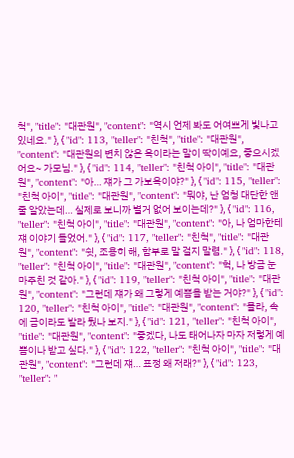척", "title": "대관원", "content": "역시 언제 봐도 어여쁘게 빛나고 있네요." }, { "id": 113, "teller": "친척", "title": "대관원", "content": "대관원의 변치 않은 옥이라는 말이 딱이예요, 좋으시겠어요~ 가모님." }, { "id": 114, "teller": "친척 아이", "title": "대관원", "content": "아… 쟤가 그 가보옥이야?" }, { "id": 115, "teller": "친척 아이", "title": "대관원", "content": "뭐야, 난 엄청 대단한 앤 줄 알았는데… 실제로 보니까 별거 없어 보이는데?" }, { "id": 116, "teller": "친척 아이", "title": "대관원", "content": "아, 나 엄마한테 쟤 이야기 들었어." }, { "id": 117, "teller": "친척", "title": "대관원", "content": "쉿, 조용히 해, 함부로 말 걸지 말렴." }, { "id": 118, "teller": "친척 아이", "title": "대관원", "content": "헉, 나 방금 눈 마주친 것 같아." }, { "id": 119, "teller": "친척 아이", "title": "대관원", "content": "그런데 쟤가 왜 그렇게 예쁨을 받는 거야?" }, { "id": 120, "teller": "친척 아이", "title": "대관원", "content": "몰라, 속에 금이라도 발라 뒀나 보지." }, { "id": 121, "teller": "친척 아이", "title": "대관원", "content": "좋겠다, 나도 태어나자 마자 저렇게 예쁨이나 받고 싶다." }, { "id": 122, "teller": "친척 아이", "title": "대관원", "content": "그런데 쟤… 표정 왜 저래?" }, { "id": 123, "teller": "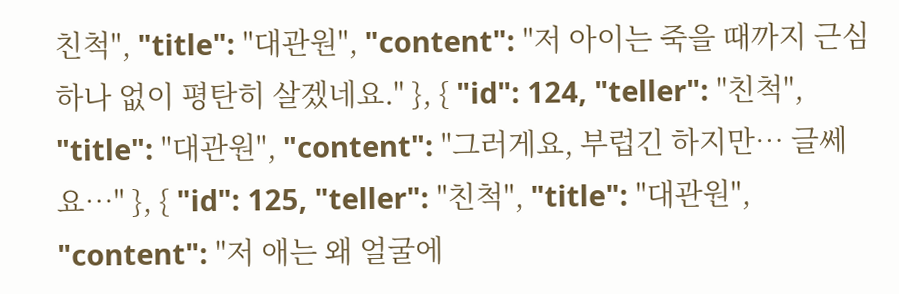친척", "title": "대관원", "content": "저 아이는 죽을 때까지 근심 하나 없이 평탄히 살겠네요." }, { "id": 124, "teller": "친척", "title": "대관원", "content": "그러게요, 부럽긴 하지만… 글쎄요…" }, { "id": 125, "teller": "친척", "title": "대관원", "content": "저 애는 왜 얼굴에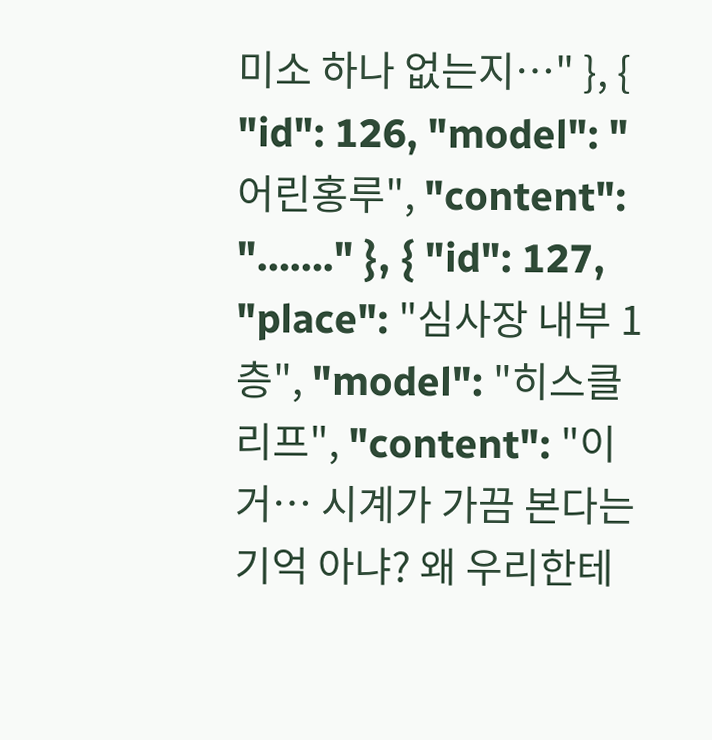미소 하나 없는지…" }, { "id": 126, "model": "어린홍루", "content": "……." }, { "id": 127, "place": "심사장 내부 1층", "model": "히스클리프", "content": "이거… 시계가 가끔 본다는 기억 아냐? 왜 우리한테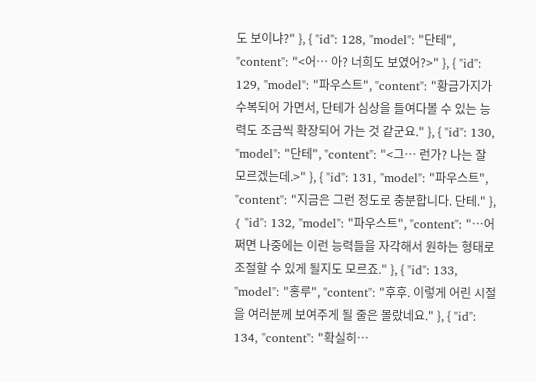도 보이냐?" }, { "id": 128, "model": "단테", "content": "<어… 아? 너희도 보였어?>" }, { "id": 129, "model": "파우스트", "content": "황금가지가 수복되어 가면서, 단테가 심상을 들여다볼 수 있는 능력도 조금씩 확장되어 가는 것 같군요." }, { "id": 130, "model": "단테", "content": "<그… 런가? 나는 잘 모르겠는데.>" }, { "id": 131, "model": "파우스트", "content": "지금은 그런 정도로 충분합니다. 단테." }, { "id": 132, "model": "파우스트", "content": "…어쩌면 나중에는 이런 능력들을 자각해서 원하는 형태로 조절할 수 있게 될지도 모르죠." }, { "id": 133, "model": "홍루", "content": "후후. 이렇게 어린 시절을 여러분께 보여주게 될 줄은 몰랐네요." }, { "id": 134, "content": "확실히…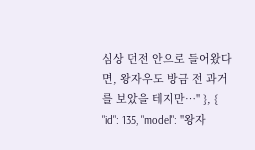심상 던전 안으로 들어왔다면, 왕자우도 방금 전 과거를 보았을 테지만…" }, { "id": 135, "model": "왕자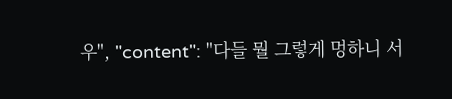우", "content": "다들 뭘 그렇게 멍하니 서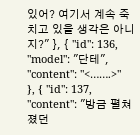있어? 여기서 계속 죽치고 있을 생각은 아니지?" }, { "id": 136, "model": "단테", "content": "<…….>" }, { "id": 137, "content": "방금 펼쳐졌던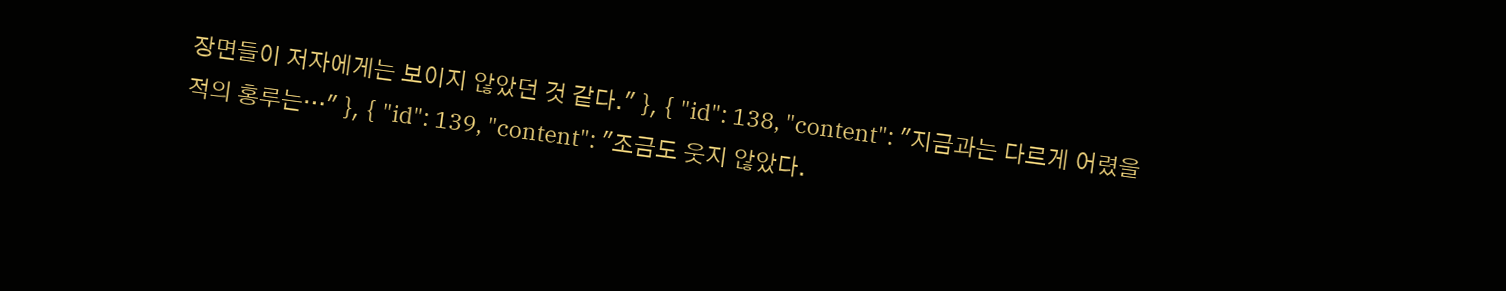장면들이 저자에게는 보이지 않았던 것 같다." }, { "id": 138, "content": "지금과는 다르게 어렸을 적의 홍루는…" }, { "id": 139, "content": "조금도 웃지 않았다.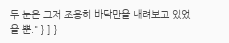두 눈은 그저 조용히 바닥만을 내려보고 있었을 뿐." } ] }